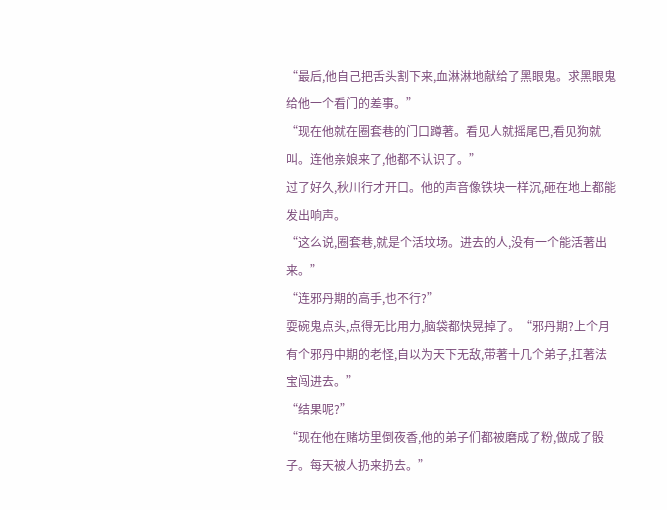“最后,他自己把舌头割下来,血淋淋地献给了黑眼鬼。求黑眼鬼给他一个看门的差事。”
“现在他就在圈套巷的门口蹲著。看见人就摇尾巴,看见狗就叫。连他亲娘来了,他都不认识了。”
过了好久,秋川行才开口。他的声音像铁块一样沉,砸在地上都能发出响声。
“这么说,圈套巷,就是个活坟场。进去的人,没有一个能活著出来。”
“连邪丹期的高手,也不行?”
耍碗鬼点头,点得无比用力,脑袋都快晃掉了。“邪丹期?上个月有个邪丹中期的老怪,自以为天下无敌,带著十几个弟子,扛著法宝闯进去。”
“结果呢?”
“现在他在赌坊里倒夜香,他的弟子们都被磨成了粉,做成了骰子。每天被人扔来扔去。”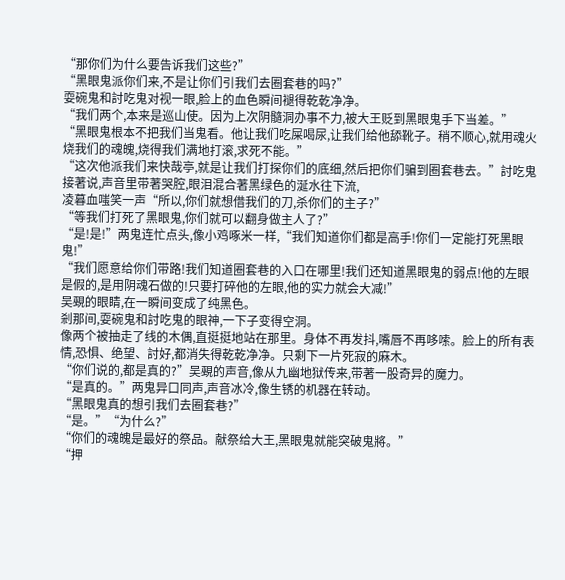“那你们为什么要告诉我们这些?”
“黑眼鬼派你们来,不是让你们引我们去圈套巷的吗?”
耍碗鬼和討吃鬼对视一眼,脸上的血色瞬间褪得乾乾净净。
“我们两个,本来是巡山使。因为上次阴髓洞办事不力,被大王贬到黑眼鬼手下当差。”
“黑眼鬼根本不把我们当鬼看。他让我们吃屎喝尿,让我们给他舔靴子。稍不顺心,就用魂火烧我们的魂魄,烧得我们满地打滚,求死不能。”
“这次他派我们来快哉亭,就是让我们打探你们的底细,然后把你们骗到圈套巷去。”討吃鬼接著说,声音里带著哭腔,眼泪混合著黑绿色的涎水往下流,
凌暮血嗤笑一声“所以,你们就想借我们的刀,杀你们的主子?”
“等我们打死了黑眼鬼,你们就可以翻身做主人了?”
“是!是!”两鬼连忙点头,像小鸡啄米一样,“我们知道你们都是高手!你们一定能打死黑眼鬼!”
“我们愿意给你们带路!我们知道圈套巷的入口在哪里!我们还知道黑眼鬼的弱点!他的左眼是假的,是用阴魂石做的!只要打碎他的左眼,他的实力就会大减!”
吴覡的眼睛,在一瞬间变成了纯黑色。
剎那间,耍碗鬼和討吃鬼的眼神,一下子变得空洞。
像两个被抽走了线的木偶,直挺挺地站在那里。身体不再发抖,嘴唇不再哆嗦。脸上的所有表情,恐惧、绝望、討好,都消失得乾乾净净。只剩下一片死寂的麻木。
“你们说的,都是真的?”吴覡的声音,像从九幽地狱传来,带著一股奇异的魔力。
“是真的。”两鬼异口同声,声音冰冷,像生锈的机器在转动。
“黑眼鬼真的想引我们去圈套巷?”
“是。”“为什么?”
“你们的魂魄是最好的祭品。献祭给大王,黑眼鬼就能突破鬼將。”
“押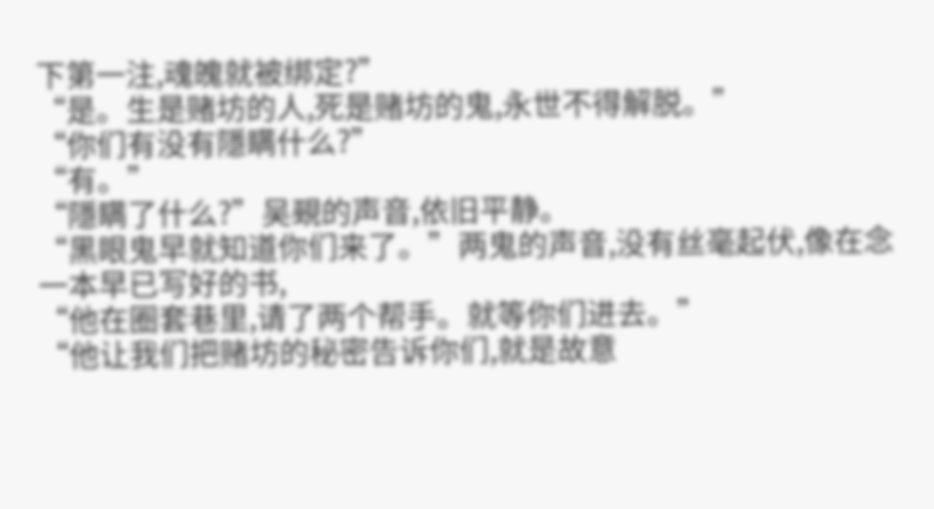下第一注,魂魄就被绑定?”
“是。生是赌坊的人,死是赌坊的鬼,永世不得解脱。”
“你们有没有隱瞒什么?”
“有。”
“隱瞒了什么?”吴覡的声音,依旧平静。
“黑眼鬼早就知道你们来了。”两鬼的声音,没有丝毫起伏,像在念一本早已写好的书,
“他在圈套巷里,请了两个帮手。就等你们进去。”
“他让我们把赌坊的秘密告诉你们,就是故意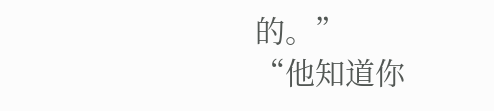的。”
“他知道你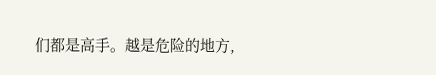们都是高手。越是危险的地方,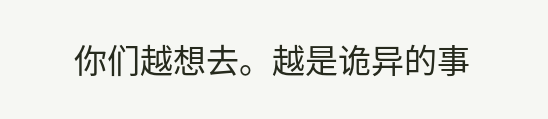你们越想去。越是诡异的事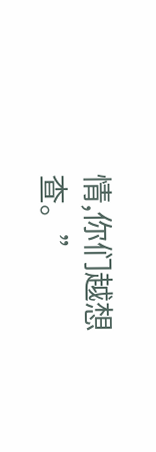情,你们越想查。”